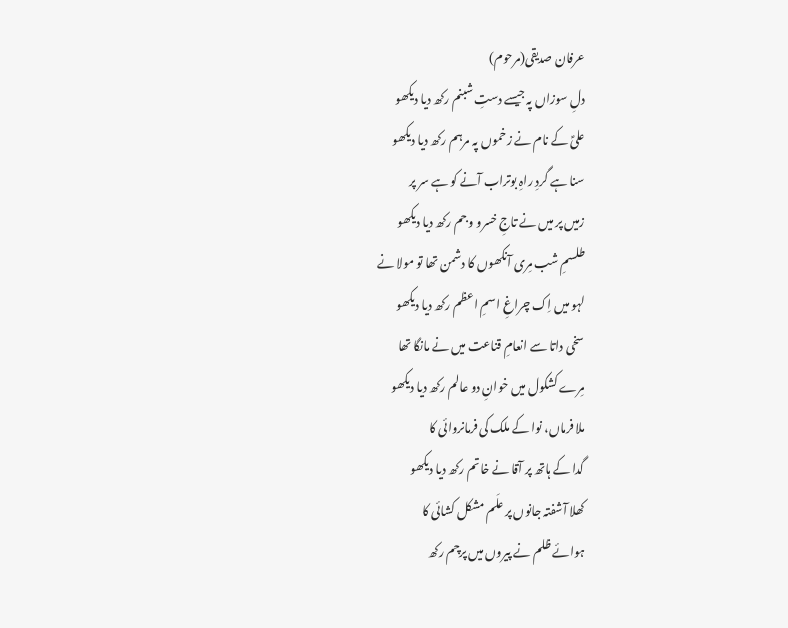عرفان صدیقی(مرحوم)
دلِ سوزاں پہ جیسے دستِ شبنم رکھ دیا دیکھو
علیؑ کے نام نے زخموں پہ مرہم رکھ دیا دیکھو
سنا ہے گردِ راہِ بوتراب آنے کو ہے سر پر
زمیں پر میں نے تاجِ خسرو و جم رکھ دیا دیکھو
طلسمِ شب مِری آنکھوں کا دشمن تھا تو مولا نے
لہو میں اِک چراغِ اسمِ اعظم رکھ دیا دیکھو
سخی داتا سے انعامِ قناعت میں نے مانگا تھا
مِرے کشکول میں خوانِ دو عالم رکھ دیا دیکھو
ملا فرماں، نوا کے ملک کی فرمانروائی کا
گدا کے ہاتھ پر آقا نے خاتم رکھ دیا دیکھو
کھلا آشفتہ جانوں پر علَم مشکل کشائی کا
ہوائے ظلم نے پیروں میں پرچم رکھ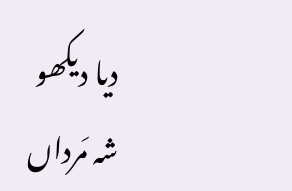دیا دیکھو
شہ مَرداں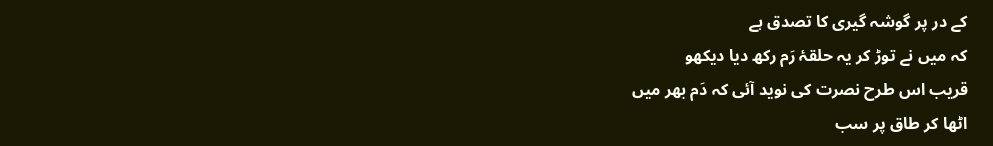کے در پر گوشہ گیری کا تصدق ہے
کہ میں نے توڑ کر یہ حلقۂ رَم رکھ دیا دیکھو
قریب اس طرح نصرت کی نوید آئی کہ دَم بھر میں
اٹھا کر طاق پر سب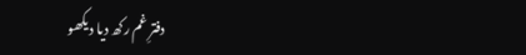دفترِ غم رکھ دیا دیکھو